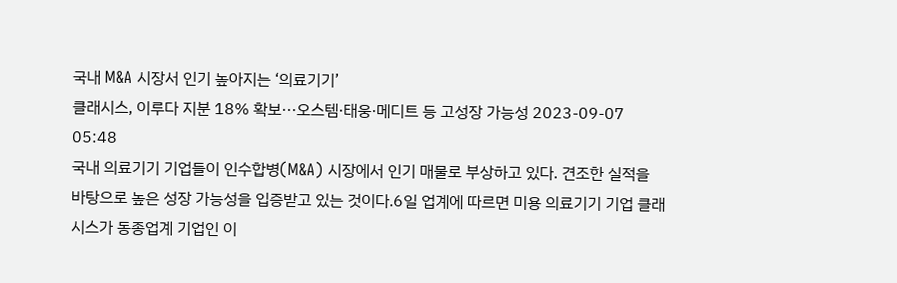국내 M&A 시장서 인기 높아지는 ‘의료기기’
클래시스, 이루다 지분 18% 확보···오스템·태웅·메디트 등 고성장 가능성 2023-09-07 05:48
국내 의료기기 기업들이 인수합병(M&A) 시장에서 인기 매물로 부상하고 있다. 견조한 실적을 바탕으로 높은 성장 가능성을 입증받고 있는 것이다.6일 업계에 따르면 미용 의료기기 기업 클래시스가 동종업계 기업인 이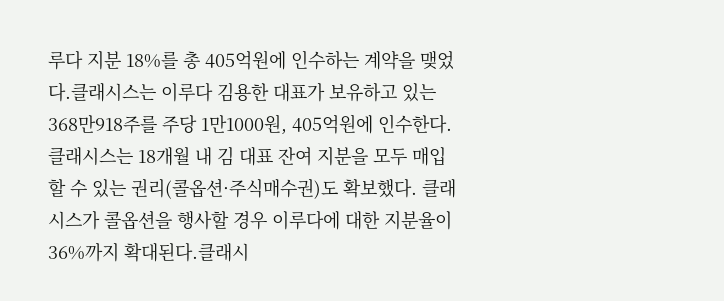루다 지분 18%를 총 405억원에 인수하는 계약을 맺었다.클래시스는 이루다 김용한 대표가 보유하고 있는 368만918주를 주당 1만1000원, 405억원에 인수한다.클래시스는 18개월 내 김 대표 잔여 지분을 모두 매입할 수 있는 권리(콜옵션·주식매수권)도 확보했다. 클래시스가 콜옵션을 행사할 경우 이루다에 대한 지분율이 36%까지 확대된다.클래시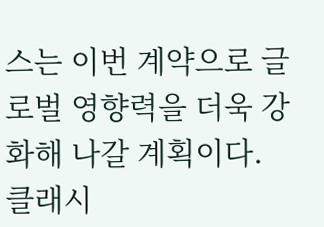스는 이번 계약으로 글로벌 영향력을 더욱 강화해 나갈 계획이다. 클래시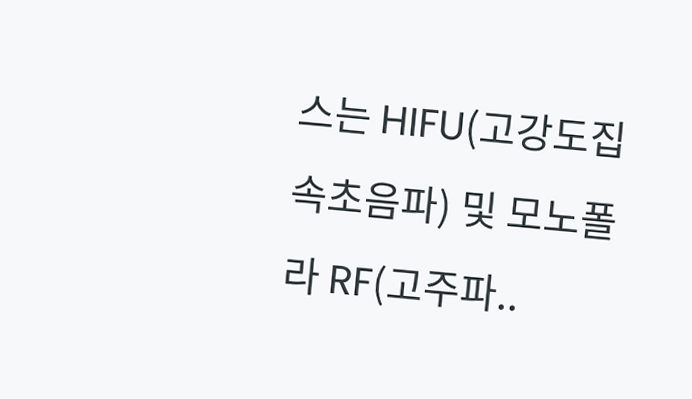스는 HIFU(고강도집속초음파) 및 모노폴라 RF(고주파..